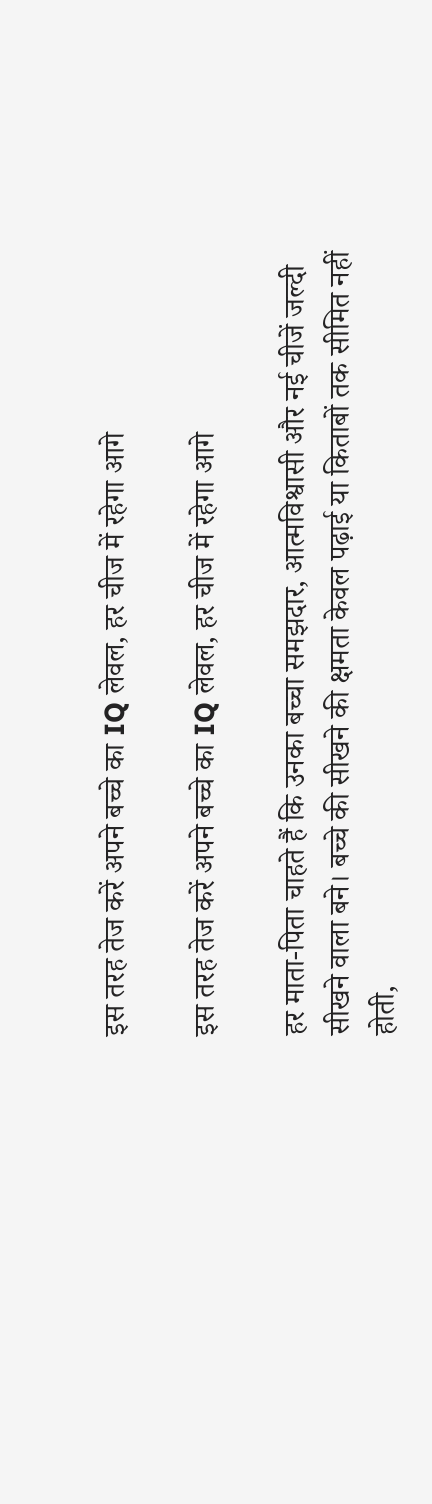इस तरह तेज करें अपने बच्चे का IQ लेवल, हर चीज में रहेगा आगे

इस तरह तेज करें अपने बच्चे का IQ लेवल, हर चीज में रहेगा आगे

हर माता-पिता चाहते हैं कि उनका बच्चा समझदार, आत्मविश्वासी और नई चीजें जल्दी सीखने वाला बने। बच्चे की सीखने की क्षमता केवल पढ़ाई या किताबों तक सीमित नहीं होती,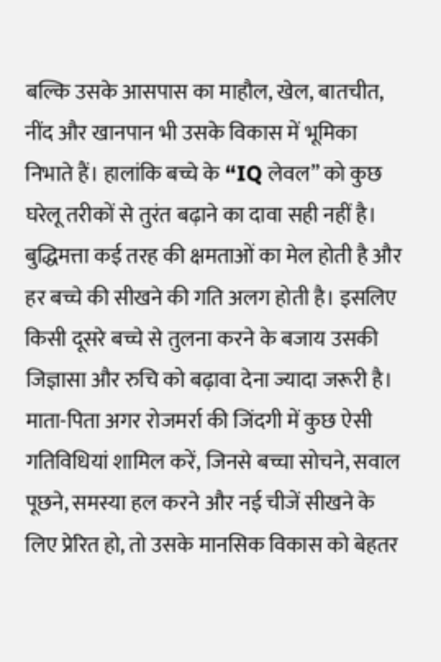बल्कि उसके आसपास का माहौल, खेल, बातचीत, नींद और खानपान भी उसके विकास में भूमिका निभाते हैं। हालांकि बच्चे के “IQ लेवल” को कुछ घरेलू तरीकों से तुरंत बढ़ाने का दावा सही नहीं है। बुद्धिमत्ता कई तरह की क्षमताओं का मेल होती है और हर बच्चे की सीखने की गति अलग होती है। इसलिए किसी दूसरे बच्चे से तुलना करने के बजाय उसकी जिज्ञासा और रुचि को बढ़ावा देना ज्यादा जरूरी है। माता-पिता अगर रोजमर्रा की जिंदगी में कुछ ऐसी गतिविधियां शामिल करें, जिनसे बच्चा सोचने, सवाल पूछने, समस्या हल करने और नई चीजें सीखने के लिए प्रेरित हो, तो उसके मानसिक विकास को बेहतर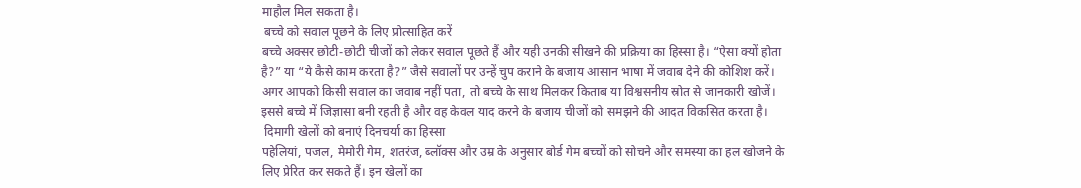माहौल मिल सकता है।
 बच्चे को सवाल पूछने के लिए प्रोत्साहित करें
बच्चे अक्सर छोटी-छोटी चीजों को लेकर सवाल पूछते हैं और यही उनकी सीखने की प्रक्रिया का हिस्सा है। “ऐसा क्यों होता है?” या “ये कैसे काम करता है?” जैसे सवालों पर उन्हें चुप कराने के बजाय आसान भाषा में जवाब देने की कोशिश करें। अगर आपको किसी सवाल का जवाब नहीं पता, तो बच्चे के साथ मिलकर किताब या विश्वसनीय स्रोत से जानकारी खोजें। इससे बच्चे में जिज्ञासा बनी रहती है और वह केवल याद करने के बजाय चीजों को समझने की आदत विकसित करता है।
 दिमागी खेलों को बनाएं दिनचर्या का हिस्सा
पहेलियां, पजल, मेमोरी गेम, शतरंज, ब्लॉक्स और उम्र के अनुसार बोर्ड गेम बच्चों को सोचने और समस्या का हल खोजने के लिए प्रेरित कर सकते हैं। इन खेलों का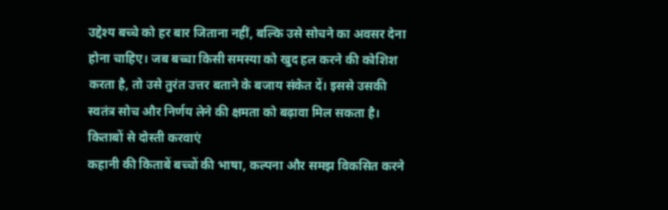उद्देश्य बच्चे को हर बार जिताना नहीं, बल्कि उसे सोचने का अवसर देना होना चाहिए। जब बच्चा किसी समस्या को खुद हल करने की कोशिश करता है, तो उसे तुरंत उत्तर बताने के बजाय संकेत दें। इससे उसकी स्वतंत्र सोच और निर्णय लेने की क्षमता को बढ़ावा मिल सकता है।
किताबों से दोस्ती करवाएं
कहानी की किताबें बच्चों की भाषा, कल्पना और समझ विकसित करने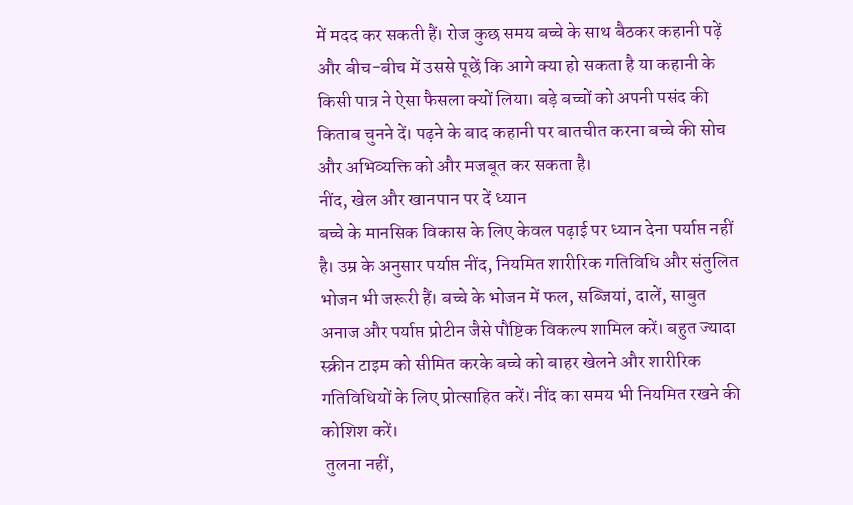में मदद कर सकती हैं। रोज कुछ समय बच्चे के साथ बैठकर कहानी पढ़ें और बीच-बीच में उससे पूछें कि आगे क्या हो सकता है या कहानी के किसी पात्र ने ऐसा फैसला क्यों लिया। बड़े बच्चों को अपनी पसंद की किताब चुनने दें। पढ़ने के बाद कहानी पर बातचीत करना बच्चे की सोच और अभिव्यक्ति को और मजबूत कर सकता है।
नींद, खेल और खानपान पर दें ध्यान
बच्चे के मानसिक विकास के लिए केवल पढ़ाई पर ध्यान देना पर्याप्त नहीं है। उम्र के अनुसार पर्याप्त नींद, नियमित शारीरिक गतिविधि और संतुलित भोजन भी जरूरी हैं। बच्चे के भोजन में फल, सब्जियां, दालें, साबुत अनाज और पर्याप्त प्रोटीन जैसे पौष्टिक विकल्प शामिल करें। बहुत ज्यादा स्क्रीन टाइम को सीमित करके बच्चे को बाहर खेलने और शारीरिक गतिविधियों के लिए प्रोत्साहित करें। नींद का समय भी नियमित रखने की कोशिश करें।
 तुलना नहीं,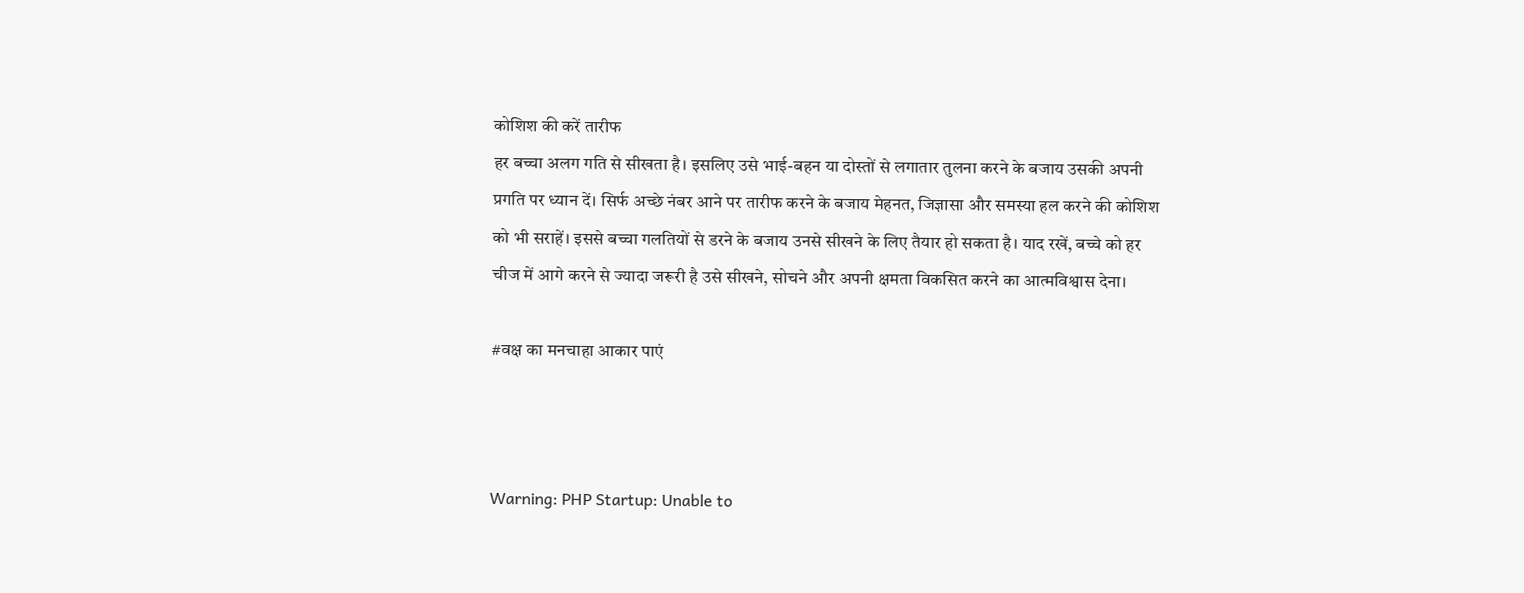कोशिश की करें तारीफ
हर बच्चा अलग गति से सीखता है। इसलिए उसे भाई-बहन या दोस्तों से लगातार तुलना करने के बजाय उसकी अपनी प्रगति पर ध्यान दें। सिर्फ अच्छे नंबर आने पर तारीफ करने के बजाय मेहनत, जिज्ञासा और समस्या हल करने की कोशिश को भी सराहें। इससे बच्चा गलतियों से डरने के बजाय उनसे सीखने के लिए तैयार हो सकता है। याद रखें, बच्चे को हर चीज में आगे करने से ज्यादा जरूरी है उसे सीखने, सोचने और अपनी क्षमता विकसित करने का आत्मविश्वास देना।

#वक्ष का मनचाहा आकार पाएं



Warning: PHP Startup: Unable to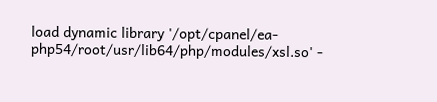load dynamic library '/opt/cpanel/ea-php54/root/usr/lib64/php/modules/xsl.so' -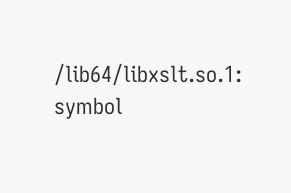/lib64/libxslt.so.1: symbol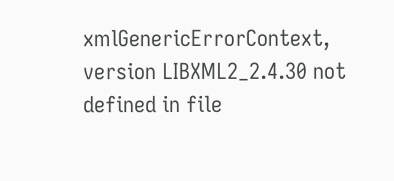xmlGenericErrorContext, version LIBXML2_2.4.30 not defined in file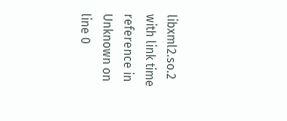libxml2.so.2 with link time reference in Unknown on line 0